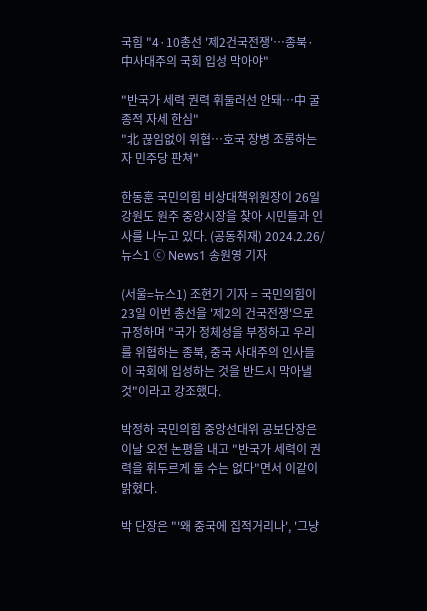국힘 "4·10총선 '제2건국전쟁'…종북·中사대주의 국회 입성 막아야"

"반국가 세력 권력 휘둘러선 안돼…中 굴종적 자세 한심"
"北 끊임없이 위협…호국 장병 조롱하는 자 민주당 판쳐"

한동훈 국민의힘 비상대책위원장이 26일 강원도 원주 중앙시장을 찾아 시민들과 인사를 나누고 있다. (공동취재) 2024.2.26/뉴스1 ⓒ News1 송원영 기자

(서울=뉴스1) 조현기 기자 = 국민의힘이 23일 이번 총선을 '제2의 건국전쟁'으로 규정하며 "국가 정체성을 부정하고 우리를 위협하는 종북, 중국 사대주의 인사들이 국회에 입성하는 것을 반드시 막아낼 것"이라고 강조했다.

박정하 국민의힘 중앙선대위 공보단장은 이날 오전 논평을 내고 "반국가 세력이 권력을 휘두르게 둘 수는 없다"면서 이같이 밝혔다.

박 단장은 "'왜 중국에 집적거리나', '그냥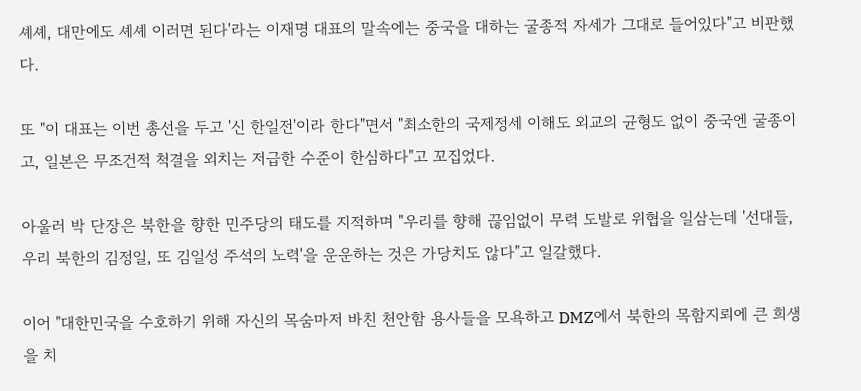셰셰, 대만에도 셰셰 이러면 된다'라는 이재명 대표의 말속에는 중국을 대하는 굴종적 자세가 그대로 들어있다"고 비판했다.

또 "이 대표는 이번 총선을 두고 '신 한일전'이라 한다"면서 "최소한의 국제정세 이해도 외교의 균형도 없이 중국엔 굴종이고, 일본은 무조건적 척결을 외치는 저급한 수준이 한심하다"고 꼬집었다.

아울러 박 단장은 북한을 향한 민주당의 태도를 지적하며 "우리를 향해 끊임없이 무력 도발로 위협을 일삼는데 '선대들, 우리 북한의 김정일, 또 김일성 주석의 노력'을 운운하는 것은 가당치도 않다"고 일갈했다.

이어 "대한민국을 수호하기 위해 자신의 목숨마저 바친 천안함 용사들을 모욕하고 DMZ에서 북한의 목함지뢰에 큰 희생을 치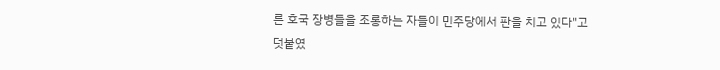른 호국 장병들을 조롱하는 자들이 민주당에서 판을 치고 있다"고 덧붙였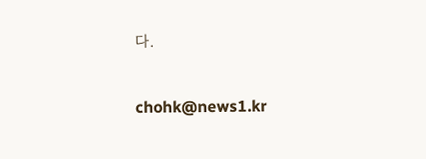다.

chohk@news1.kr